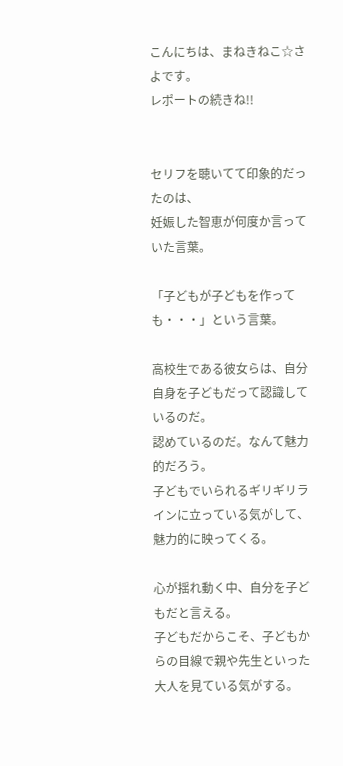こんにちは、まねきねこ☆さよです。
レポートの続きね!!


セリフを聴いてて印象的だったのは、
妊娠した智恵が何度か言っていた言葉。

「子どもが子どもを作っても・・・」という言葉。

高校生である彼女らは、自分自身を子どもだって認識しているのだ。
認めているのだ。なんて魅力的だろう。
子どもでいられるギリギリラインに立っている気がして、魅力的に映ってくる。

心が揺れ動く中、自分を子どもだと言える。
子どもだからこそ、子どもからの目線で親や先生といった大人を見ている気がする。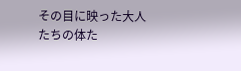その目に映った大人たちの体た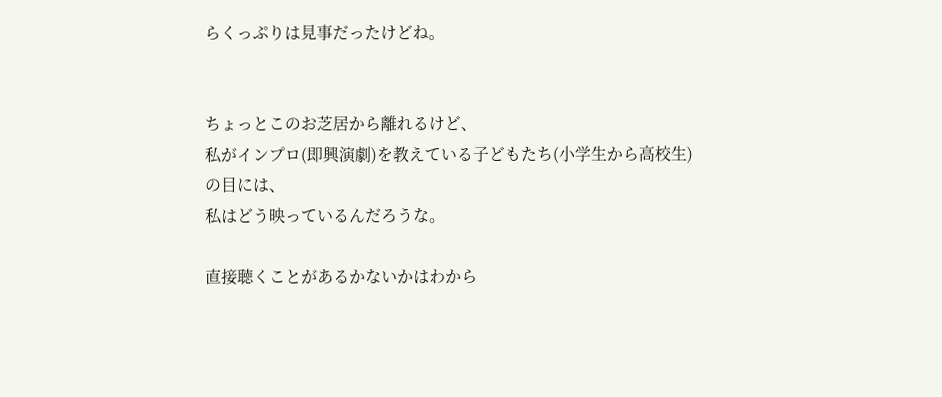らくっぷりは見事だったけどね。


ちょっとこのお芝居から離れるけど、
私がインプロ(即興演劇)を教えている子どもたち(小学生から高校生)の目には、
私はどう映っているんだろうな。

直接聴くことがあるかないかはわから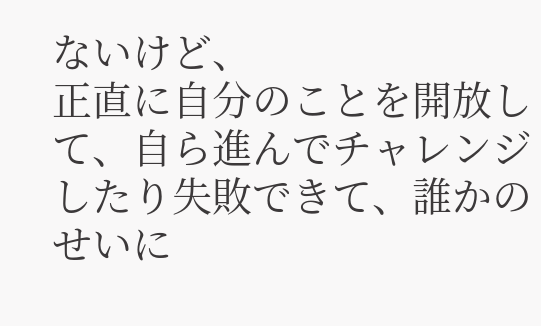ないけど、
正直に自分のことを開放して、自ら進んでチャレンジしたり失敗できて、誰かのせいに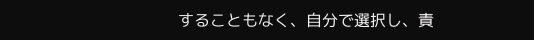することもなく、自分で選択し、責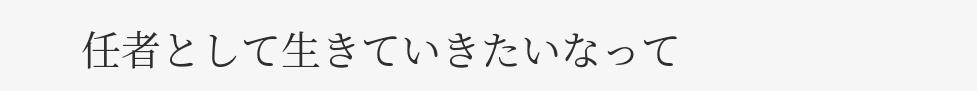任者として生きていきたいなって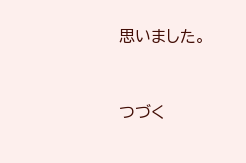思いました。



つづく